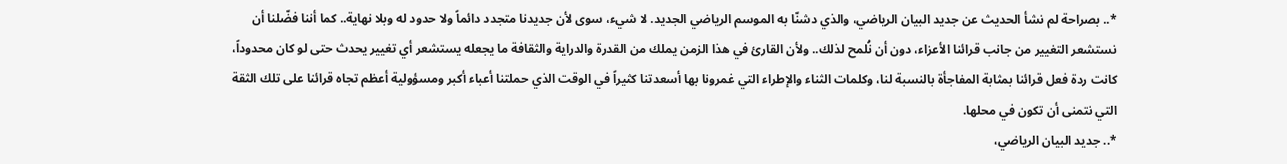*.. بصراحة لم نشأ الحديث عن جديد البيان الرياضي، والذي دشنّا به الموسم الرياضي الجديد. لا شيء، سوى لأن جديدنا متجدد دائماً ولا حدود له وبلا نهاية.. كما أننا فضّلنا أن نستشعر التغيير من جانب قرائنا الأعزاء، دون أن نُلمح لذلك.. ولأن القارئ في هذا الزمن يملك من القدرة والدراية والثقافة ما يجعله يستشعر أي تغيير يحدث حتى لو كان محدوداً، كانت ردة فعل قرائنا بمثابة المفاجأة بالنسبة لنا، وكلمات الثناء والإطراء التي غمرونا بها أسعدتنا كثيراً في الوقت الذي حملتنا أعباء أكبر ومسؤولية أعظم تجاه قرائنا على تلك الثقة التي نتمنى أن تكون في محلها.
*.. جديد البيان الرياضي،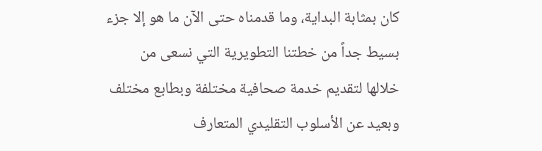كان بمثابة البداية، وما قدمناه حتى الآن ما هو إلا جزء بسيط جداً من خطتنا التطويرية التي نسعى من خلالها لتقديم خدمة صحافية مختلفة وبطابع مختلف وبعيد عن الأسلوب التقليدي المتعارف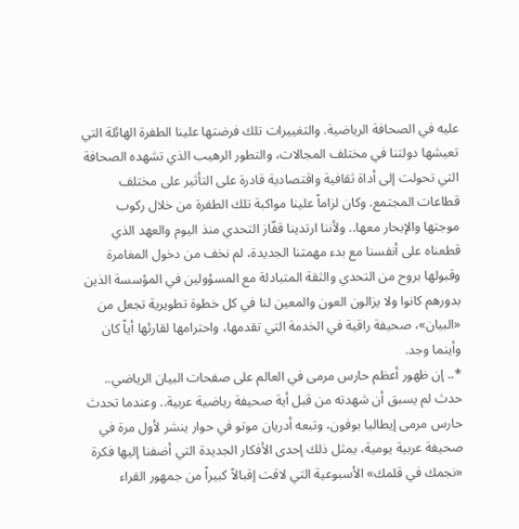عليه في الصحافة الرياضية. والتغييرات تلك فرضتها علينا الطفرة الهائلة التي تعيشها دولتنا في مختلف المجالات، والتطور الرهيب الذي تشهده الصحافة التي تحولت إلى أداة ثقافية واقتصادية قادرة على التأثير على مختلف قطاعات المجتمع. وكان لزاماً علينا مواكبة تلك الطفرة من خلال ركوب موجتها والإبحار معها.. ولأننا ارتدينا قفّاز التحدي منذ اليوم والعهد الذي قطعناه على أنفسنا مع بدء مهمتنا الجديدة، لم نخف من دخول المغامرة وقبولها بروح من التحدي والثقة المتبادلة مع المسؤولين في المؤسسة الذين بدورهم كانوا ولا يزالون العون والمعين لنا في كل خطوة تطويرية تجعل من «البيان»، صحيفة راقية في الخدمة التي تقدمها، واحترامها لقارئها أياً كان وأينما وجد.
*.. إن ظهور أعظم حارس مرمى في العالم على صفحات البيان الرياضي.. حدث لم يسبق أن شهدته من قبل أية صحيفة رياضية عربية.. وعندما تحدث حارس مرمى إيطاليا بوفون، وتبعه أدريان موتو في حوار ينشر لأول مرة في صحيفة عربية يومية، يمثل ذلك إحدى الأفكار الجديدة التي أضفنا إليها فكرة «نجمك في قلمك» الأسبوعية التي لاقت إقبالاً كبيراً من جمهور القراء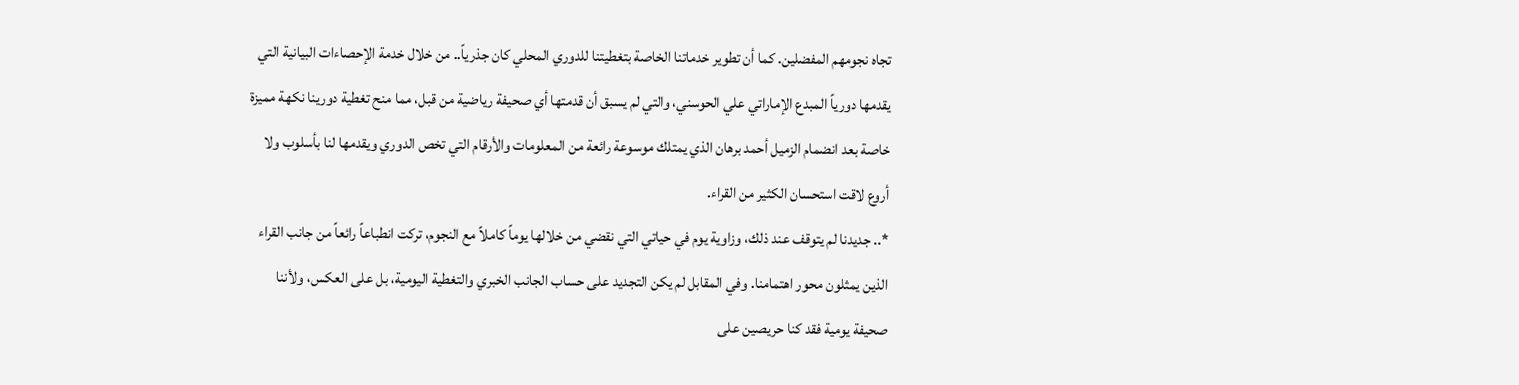تجاه نجومهم المفضلين. كما أن تطوير خدماتنا الخاصة بتغطيتنا للدوري المحلي كان جذرياً.. من خلال خدمة الإحصاءات البيانية التي يقدمها دورياً المبدع الإماراتي علي الحوسني، والتي لم يسبق أن قدمتها أي صحيفة رياضية من قبل، مما منح تغطية دورينا نكهة مميزة خاصة بعد انضمام الزميل أحمد برهان الذي يمتلك موسوعة رائعة من المعلومات والأرقام التي تخص الدوري ويقدمها لنا بأسلوب ولا أروع لاقت استحسان الكثير من القراء.
*.. جديدنا لم يتوقف عند ذلك، وزاوية يوم في حياتي التي نقضي من خلالها يوماً كاملاً مع النجوم، تركت انطباعاً رائعاً من جانب القراء الذين يمثلون محور اهتمامنا. وفي المقابل لم يكن التجديد على حساب الجانب الخبري والتغطية اليومية، بل على العكس، ولأننا صحيفة يومية فقد كنا حريصين على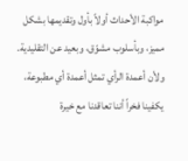مواكبة الأحداث أولاً بأول وتقديمها بشكل مميز، وبأسلوب مشوّق، وبعيد عن التقليدية. ولأن أعمدة الرأي تمثل أعمدة أي مطبوعة، يكفينا فخراً أننا تعاقدنا مع خيرة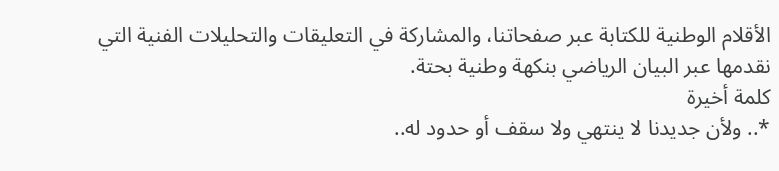الأقلام الوطنية للكتابة عبر صفحاتنا، والمشاركة في التعليقات والتحليلات الفنية التي نقدمها عبر البيان الرياضي بنكهة وطنية بحتة.
كلمة أخيرة
*.. ولأن جديدنا لا ينتهي ولا سقف أو حدود له..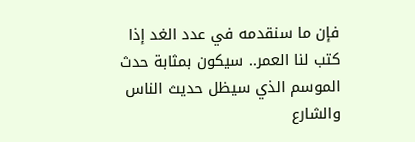فإن ما سنقدمه في عدد الغد إذا كتب لنا العمر.. سيكون بمثابة حدث الموسم الذي سيظل حديث الناس والشارع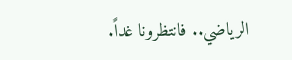الرياضي.. فانتظرونا غداً.